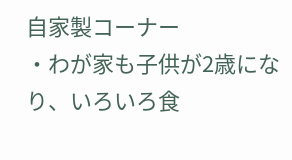自家製コーナー
・わが家も子供が2歳になり、いろいろ食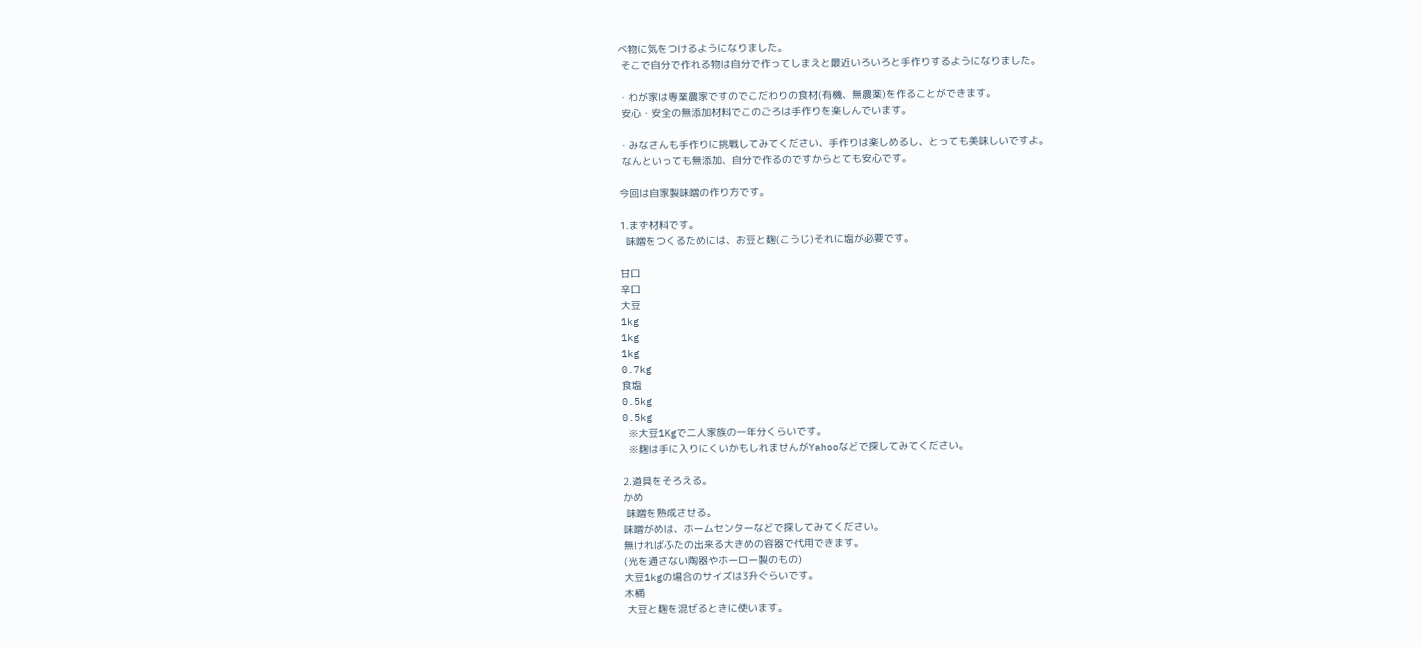べ物に気をつけるようになりました。
 そこで自分で作れる物は自分で作ってしまえと最近いろいろと手作りするようになりました。

・わが家は専業農家ですのでこだわりの食材(有機、無農薬)を作ることができます。
 安心・安全の無添加材料でこのごろは手作りを楽しんでいます。

・みなさんも手作りに挑戦してみてください、手作りは楽しめるし、とっても美味しいですよ。
 なんといっても無添加、自分で作るのですからとても安心です。

今回は自家製味噌の作り方です。

1.まず材料です。
  味噌をつくるためには、お豆と麹(こうじ)それに塩が必要です。

甘口
辛口
大豆
1kg
1kg
1kg
0.7kg
食塩
0.5kg
0.5kg
  ※大豆1Kgで二人家族の一年分くらいです。
  ※麹は手に入りにくいかもしれませんがYahooなどで探してみてください。

2.道具をそろえる。
かめ
 味噌を熟成させる。
味噌がめは、ホームセンターなどで探してみてください。
無ければふたの出来る大きめの容器で代用できます。
(光を通さない陶器やホーロー製のもの)
大豆1kgの場合のサイズは3升ぐらいです。
木桶
 大豆と麹を混ぜるときに使います。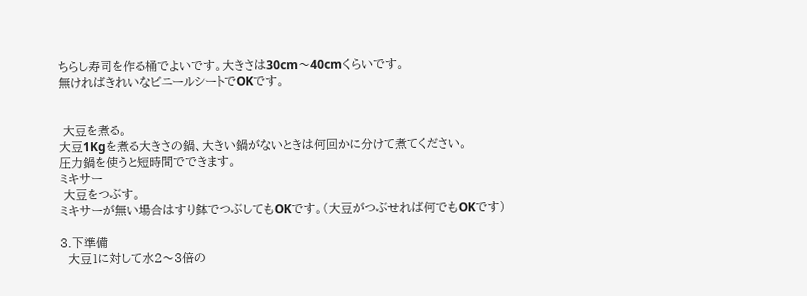ちらし寿司を作る桶でよいです。大きさは30cm〜40cmくらいです。
無ければきれいなビニールシートでOKです。


 大豆を煮る。
大豆1Kgを煮る大きさの鍋、大きい鍋がないときは何回かに分けて煮てください。
圧力鍋を使うと短時間でできます。
ミキサー
 大豆をつぶす。
ミキサーが無い場合はすり鉢でつぶしてもOKです。(大豆がつぶせれば何でもOKです)

3.下準備
  大豆1に対して水2〜3倍の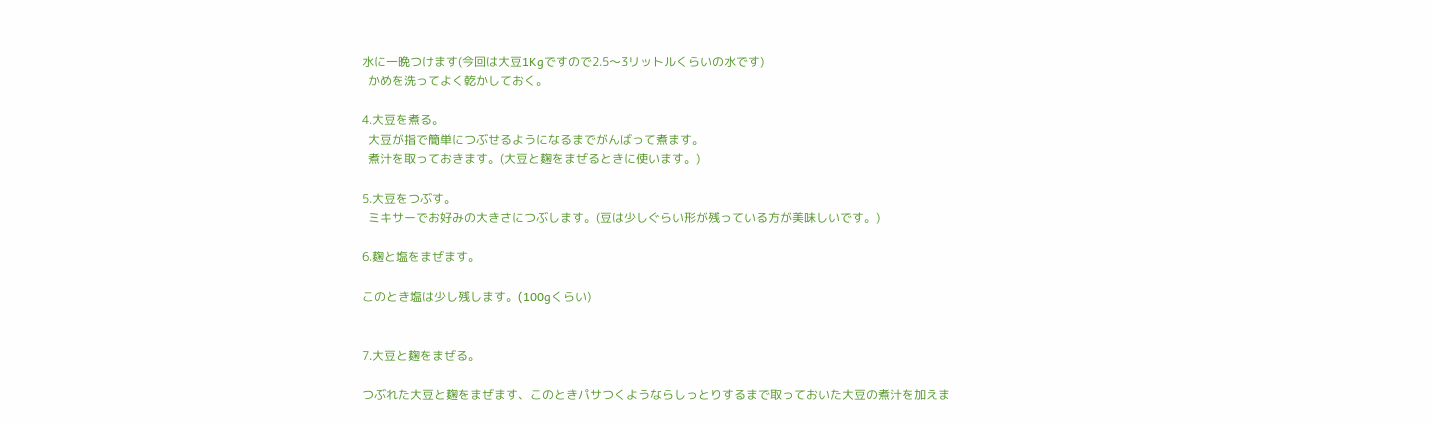水に一晩つけます(今回は大豆1Kgですので2.5〜3リットルくらいの水です)
  かめを洗ってよく乾かしておく。

4.大豆を煮る。
  大豆が指で簡単につぶせるようになるまでがんばって煮ます。
  煮汁を取っておきます。(大豆と麹をまぜるときに使います。)

5.大豆をつぶす。
  ミキサーでお好みの大きさにつぶします。(豆は少しぐらい形が残っている方が美味しいです。)

6.麹と塩をまぜます。

このとき塩は少し残します。(100gくらい)


7.大豆と麹をまぜる。

つぶれた大豆と麹をまぜます、このときパサつくようならしっとりするまで取っておいた大豆の煮汁を加えま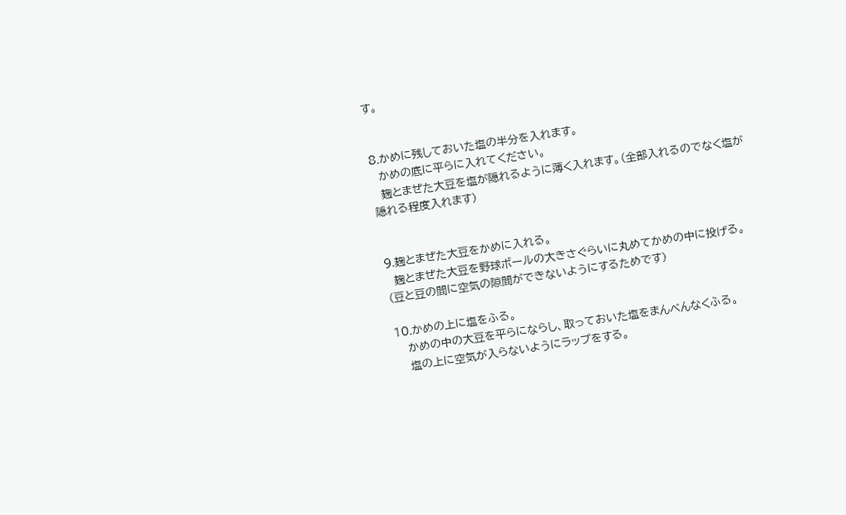す。


8.かめに残しておいた塩の半分を入れます。
  かめの底に平らに入れてください。
  麹とまぜた大豆を塩が隠れるように薄く入れます。(全部入れるのでなく塩が隠れる程度入れます)


9.麹とまぜた大豆をかめに入れる。
  麹とまぜた大豆を野球ボールの大きさぐらいに丸めてかめの中に投げる。(豆と豆の間に空気の隙間ができないようにするためです)

10.かめの上に塩をふる。
   かめの中の大豆を平らにならし、取っておいた塩をまんべんなくふる。
   塩の上に空気が入らないようにラップをする。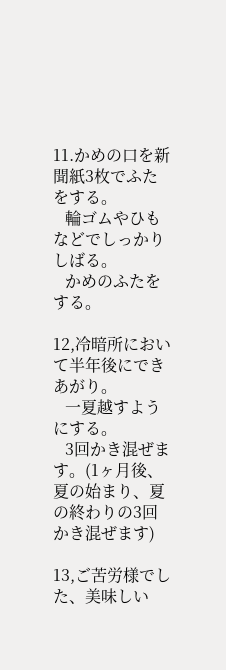11.かめの口を新聞紙3枚でふたをする。
   輪ゴムやひもなどでしっかりしばる。
   かめのふたをする。

12,冷暗所において半年後にできあがり。
   一夏越すようにする。
   3回かき混ぜます。(1ヶ月後、夏の始まり、夏の終わりの3回かき混ぜます)

13,ご苦労様でした、美味しい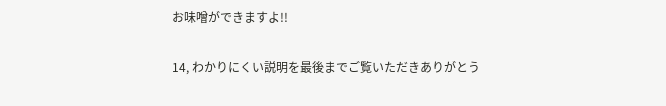お味噌ができますよ!!

14, わかりにくい説明を最後までご覧いただきありがとう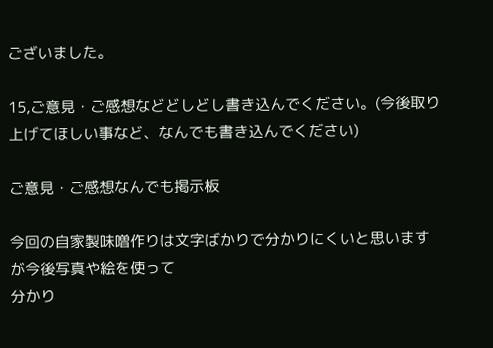ございました。

15,ご意見・ご感想などどしどし書き込んでください。(今後取り上げてほしい事など、なんでも書き込んでください)

ご意見・ご感想なんでも掲示板

今回の自家製味噌作りは文字ばかりで分かりにくいと思いますが今後写真や絵を使って
分かり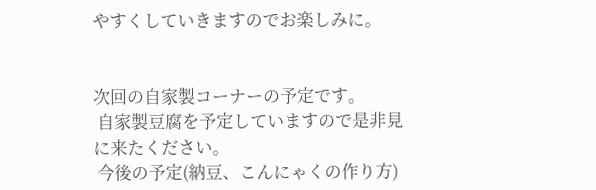やすくしていきますのでお楽しみに。


次回の自家製コーナーの予定です。
 自家製豆腐を予定していますので是非見に来たください。
 今後の予定(納豆、こんにゃくの作り方)